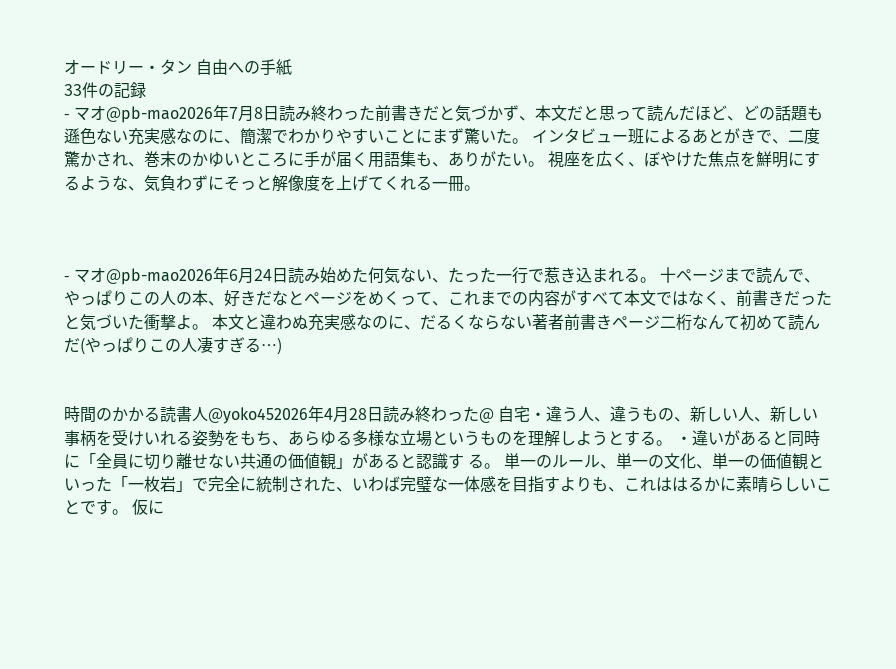オードリー・タン 自由への手紙
33件の記録
- マオ@pb-mao2026年7月8日読み終わった前書きだと気づかず、本文だと思って読んだほど、どの話題も遜色ない充実感なのに、簡潔でわかりやすいことにまず驚いた。 インタビュー班によるあとがきで、二度驚かされ、巻末のかゆいところに手が届く用語集も、ありがたい。 視座を広く、ぼやけた焦点を鮮明にするような、気負わずにそっと解像度を上げてくれる一冊。



- マオ@pb-mao2026年6月24日読み始めた何気ない、たった一行で惹き込まれる。 十ページまで読んで、やっぱりこの人の本、好きだなとページをめくって、これまでの内容がすべて本文ではなく、前書きだったと気づいた衝撃よ。 本文と違わぬ充実感なのに、だるくならない著者前書きページ二桁なんて初めて読んだ(やっぱりこの人凄すぎる…)


時間のかかる読書人@yoko452026年4月28日読み終わった@ 自宅・違う人、違うもの、新しい人、新しい事柄を受けいれる姿勢をもち、あらゆる多様な立場というものを理解しようとする。 ・違いがあると同時に「全員に切り離せない共通の価値観」があると認識す る。 単一のルール、単一の文化、単一の価値観といった「一枚岩」で完全に統制された、いわば完璧な一体感を目指すよりも、これははるかに素晴らしいことです。 仮に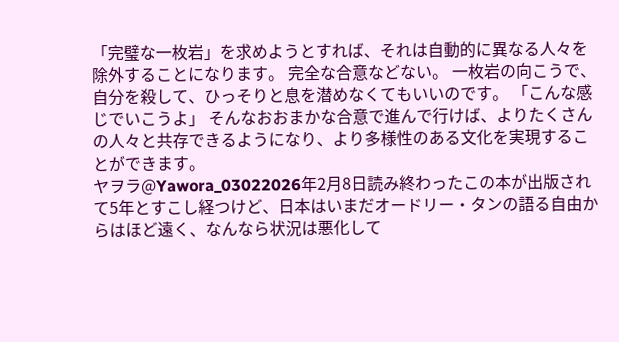「完璧な一枚岩」を求めようとすれば、それは自動的に異なる人々を除外することになります。 完全な合意などない。 一枚岩の向こうで、自分を殺して、ひっそりと息を潜めなくてもいいのです。 「こんな感じでいこうよ」 そんなおおまかな合意で進んで行けば、よりたくさんの人々と共存できるようになり、より多様性のある文化を実現することができます。
ヤヲラ@Yawora_03022026年2月8日読み終わったこの本が出版されて5年とすこし経つけど、日本はいまだオードリー・タンの語る自由からはほど遠く、なんなら状況は悪化して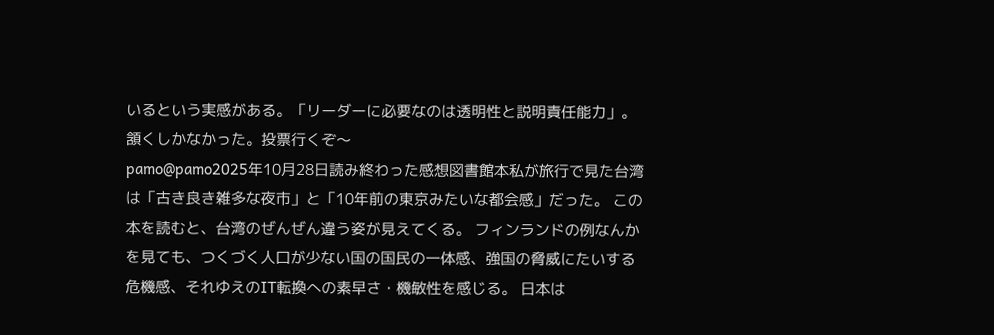いるという実感がある。「リーダーに必要なのは透明性と説明責任能力」。頷くしかなかった。投票行くぞ〜
pamo@pamo2025年10月28日読み終わった感想図書館本私が旅行で見た台湾は「古き良き雑多な夜市」と「10年前の東京みたいな都会感」だった。 この本を読むと、台湾のぜんぜん違う姿が見えてくる。 フィンランドの例なんかを見ても、つくづく人口が少ない国の国民の一体感、強国の脅威にたいする危機感、それゆえのIT転換への素早さ・機敏性を感じる。 日本は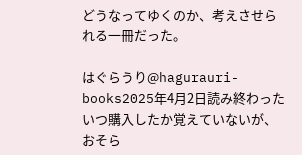どうなってゆくのか、考えさせられる一冊だった。

はぐらうり@hagurauri-books2025年4月2日読み終わったいつ購入したか覚えていないが、おそら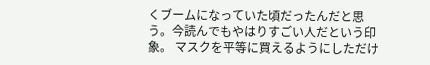くブームになっていた頃だったんだと思う。今読んでもやはりすごい人だという印象。 マスクを平等に買えるようにしただけ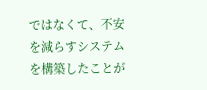ではなくて、不安を減らすシステムを構築したことが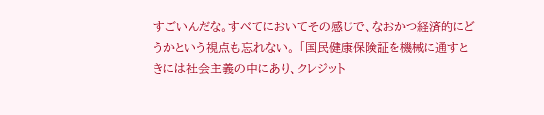すごいんだな。すべてにおいてその感じで、なおかつ経済的にどうかという視点も忘れない。 「国民健康保険証を機械に通すときには社会主義の中にあり、クレジット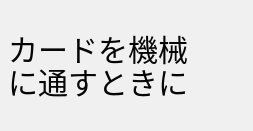カードを機械に通すときに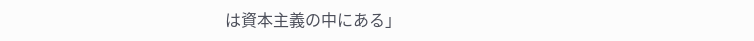は資本主義の中にある」